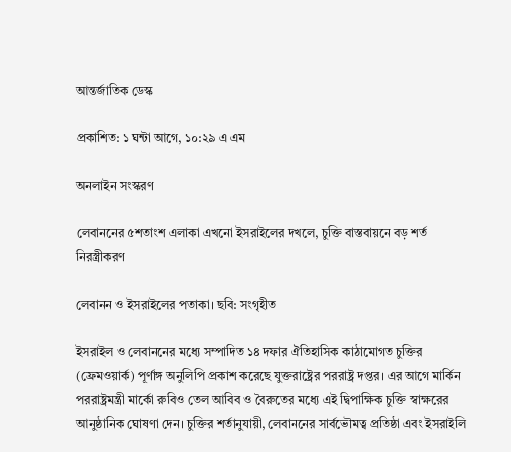আন্তর্জাতিক ডেস্ক

প্রকাশিত: ১ ঘন্টা আগে, ১০:২৯ এ এম

অনলাইন সংস্করণ

লেবাননের ৫শতাংশ এলাকা এখনো ইসরাইলের দখলে, চুক্তি বাস্তবায়নে বড় শর্ত নিরস্ত্রীকরণ

লেবানন ও ইসরাইলের পতাকা। ছবি: সংগৃহীত

ইসরাইল ও লেবাননের মধ্যে সম্পাদিত ১৪ দফার ঐতিহাসিক কাঠামোগত চুক্তির (ফ্রেমওয়ার্ক) পূর্ণাঙ্গ অনুলিপি প্রকাশ করেছে যুক্তরাষ্ট্রের পররাষ্ট্র দপ্তর। এর আগে মার্কিন পররাষ্ট্রমন্ত্রী মার্কো রুবিও তেল আবিব ও বৈরুতের মধ্যে এই দ্বিপাক্ষিক চুক্তি স্বাক্ষরের আনুষ্ঠানিক ঘোষণা দেন। চুক্তির শর্তানুযায়ী, লেবাননের সার্বভৌমত্ব প্রতিষ্ঠা এবং ইসরাইলি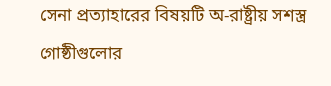সেনা প্রত্যাহারের বিষয়টি অ-রাষ্ট্রীয় সশস্ত্র গোষ্ঠীগুলোর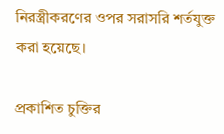নিরস্ত্রীকরণের ওপর সরাসরি শর্তযুক্ত করা হয়েছে।

প্রকাশিত চুক্তির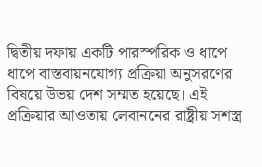দ্বিতীয় দফায় একটি পারস্পরিক ও ধাপে ধাপে বাস্তবায়নযোগ্য প্রক্রিয়া অনুসরণের বিষয়ে উভয় দেশ সম্মত হয়েছে। এই প্রক্রিয়ার আওতায় লেবাননের রাষ্ট্রীয় সশস্ত্র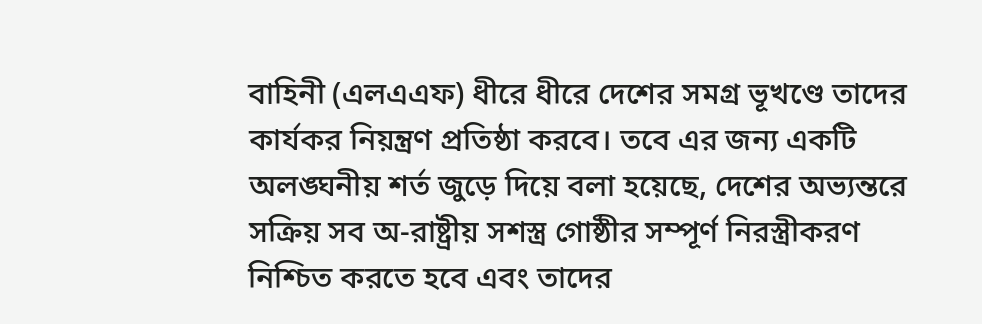বাহিনী (এলএএফ) ধীরে ধীরে দেশের সমগ্র ভূখণ্ডে তাদের কার্যকর নিয়ন্ত্রণ প্রতিষ্ঠা করবে। তবে এর জন্য একটি অলঙ্ঘনীয় শর্ত জুড়ে দিয়ে বলা হয়েছে, দেশের অভ্যন্তরে সক্রিয় সব অ-রাষ্ট্রীয় সশস্ত্র গোষ্ঠীর সম্পূর্ণ নিরস্ত্রীকরণ নিশ্চিত করতে হবে এবং তাদের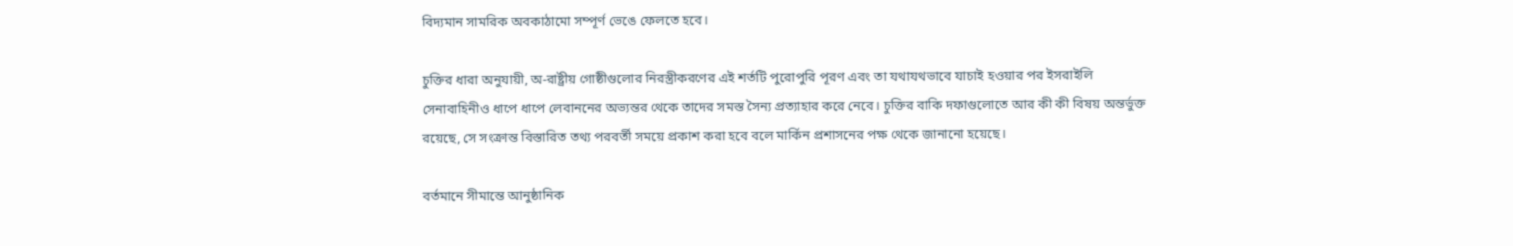বিদ্যমান সামরিক অবকাঠামো সম্পূর্ণ ভেঙে ফেলতে হবে।

চুক্তির ধারা অনুযায়ী, অ-রাষ্ট্রীয় গোষ্ঠীগুলোর নিরস্ত্রীকরণের এই শর্তটি পুরোপুরি পূরণ এবং তা যথাযথভাবে যাচাই হওয়ার পর ইসরাইলি সেনাবাহিনীও ধাপে ধাপে লেবাননের অভ্যন্তর থেকে তাদের সমস্ত সৈন্য প্রত্যাহার করে নেবে। চুক্তির বাকি দফাগুলোতে আর কী কী বিষয় অন্তর্ভুক্ত রয়েছে, সে সংক্রান্ত বিস্তারিত তথ্য পরবর্তী সময়ে প্রকাশ করা হবে বলে মার্কিন প্রশাসনের পক্ষ থেকে জানানো হয়েছে।

বর্তমানে সীমান্তে আনুষ্ঠানিক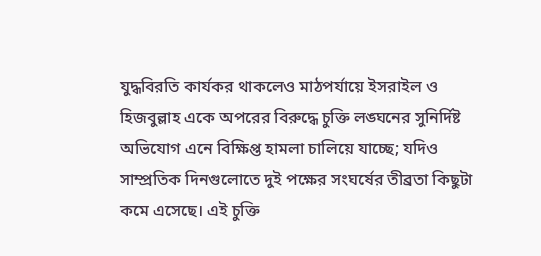যুদ্ধবিরতি কার্যকর থাকলেও মাঠপর্যায়ে ইসরাইল ও হিজবুল্লাহ একে অপরের বিরুদ্ধে চুক্তি লঙ্ঘনের সুনির্দিষ্ট অভিযোগ এনে বিক্ষিপ্ত হামলা চালিয়ে যাচ্ছে; যদিও সাম্প্রতিক দিনগুলোতে দুই পক্ষের সংঘর্ষের তীব্রতা কিছুটা কমে এসেছে। এই চুক্তি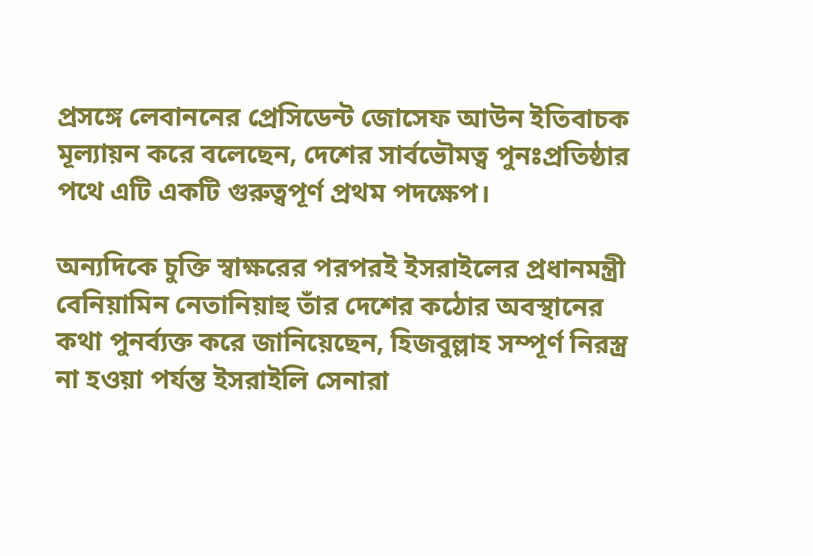প্রসঙ্গে লেবাননের প্রেসিডেন্ট জোসেফ আউন ইতিবাচক মূল্যায়ন করে বলেছেন, দেশের সার্বভৌমত্ব পুনঃপ্রতিষ্ঠার পথে এটি একটি গুরুত্বপূর্ণ প্রথম পদক্ষেপ।

অন্যদিকে চুক্তি স্বাক্ষরের পরপরই ইসরাইলের প্রধানমন্ত্রী বেনিয়ামিন নেতানিয়াহু তাঁর দেশের কঠোর অবস্থানের কথা পুনর্ব্যক্ত করে জানিয়েছেন, হিজবুল্লাহ সম্পূর্ণ নিরস্ত্র না হওয়া পর্যন্ত ইসরাইলি সেনারা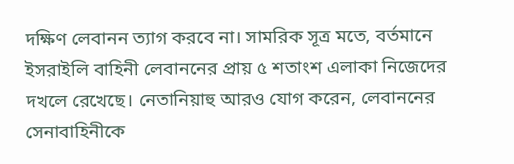দক্ষিণ লেবানন ত্যাগ করবে না। সামরিক সূত্র মতে, বর্তমানে ইসরাইলি বাহিনী লেবাননের প্রায় ৫ শতাংশ এলাকা নিজেদের দখলে রেখেছে। নেতানিয়াহু আরও যোগ করেন, লেবাননের সেনাবাহিনীকে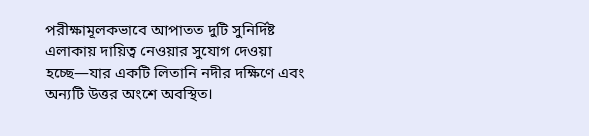পরীক্ষামূলকভাবে আপাতত দুটি সুনির্দিষ্ট এলাকায় দায়িত্ব নেওয়ার সুযোগ দেওয়া হচ্ছে—যার একটি লিতানি নদীর দক্ষিণে এবং অন্যটি উত্তর অংশে অবস্থিত।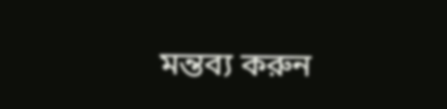মন্তব্য করুন